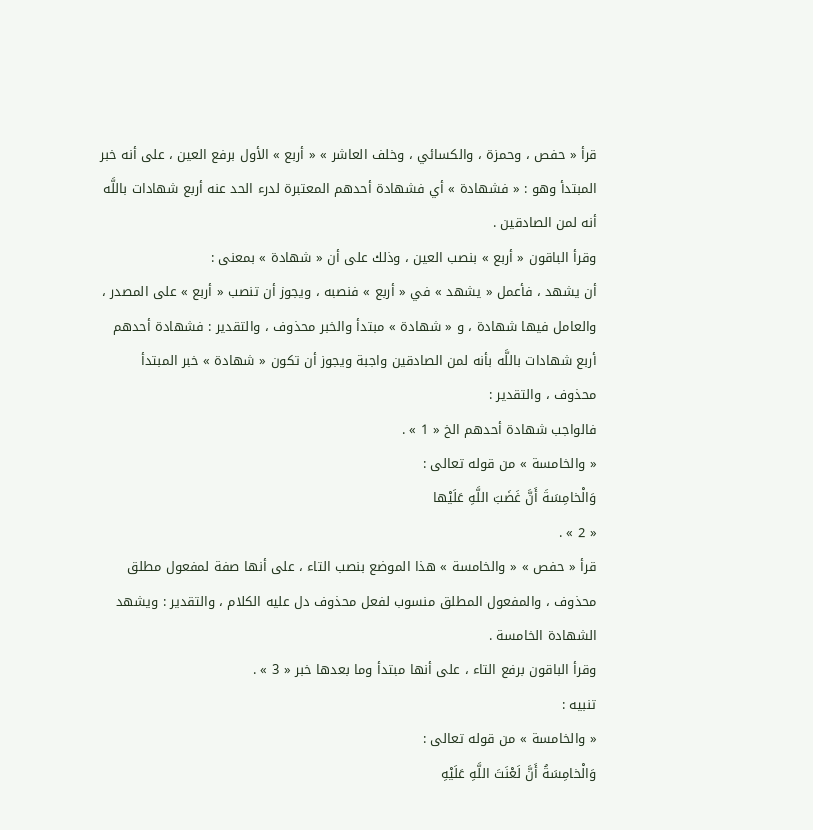قرأ « حفص ، وحمزة ، والكسائي ، وخلف العاشر » « أربع » الأول برفع العين ، على أنه خبر المبتدأ وهو : « فشهادة » أي فشهادة أحدهم المعتبرة لدرء الحد عنه أربع شهادات باللَّه أنه لمن الصادقين .
وقرأ الباقون « أربع » بنصب العين ، وذلك على أن « شهادة » بمعنى :
أن يشهد ، فأعمل « يشهد » في « أربع » فنصبه ، ويجوز أن تنصب « أربع » على المصدر ، والعامل فيها شهادة ، و « شهادة » مبتدأ والخبر محذوف ، والتقدير : فشهادة أحدهم أربع شهادات باللَّه بأنه لمن الصادقين واجبة ويجوز أن تكون « شهادة » خبر المبتدأ محذوف ، والتقدير :
فالواجب شهادة أحدهم الخ « 1 » .
« والخامسة » من قوله تعالى :
وَالْخامِسَةَ أَنَّ غَضَبَ اللَّهِ عَلَيْها
« 2 » .
قرأ « حفص » « والخامسة » هذا الموضع بنصب التاء ، على أنها صفة لمفعول مطلق محذوف ، والمفعول المطلق منسوب لفعل محذوف دل عليه الكلام ، والتقدير : ويشهد الشهادة الخامسة .
وقرأ الباقون برفع التاء ، على أنها مبتدأ وما بعدها خبر « 3 » .
تنبيه :
« والخامسة » من قوله تعالى :
وَالْخامِسَةُ أَنَّ لَعْنَتَ اللَّهِ عَلَيْهِ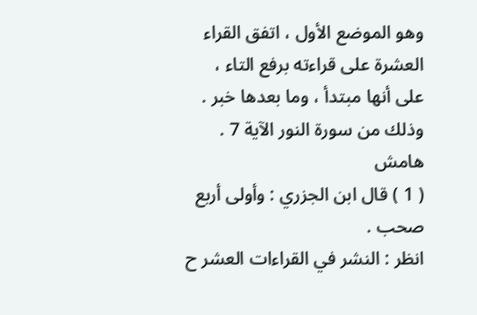وهو الموضع الأول ، اتفق القراء العشرة على قراءته برفع التاء ، على أنها مبتدأ ، وما بعدها خبر . وذلك من سورة النور الآية 7 .
هامش
( 1 ) قال ابن الجزري : وأولى أربع صحب .
انظر : النشر في القراءات العشر ح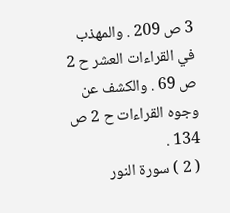3 ص 209 . والمهذب في القراءات العشر ح 2 ص 69 . والكشف عن وجوه القراءات ح 2 ص 134 .
( 2 ) سورة النور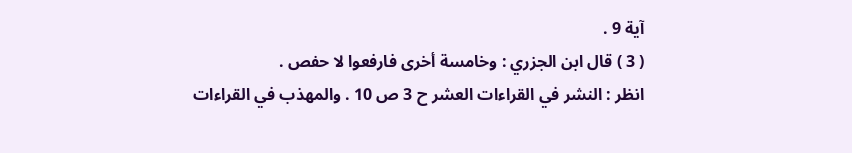آية 9 .
( 3 ) قال ابن الجزري : وخامسة أخرى فارفعوا لا حفص .
انظر : النشر في القراءات العشر ح 3 ص 10 . والمهذب في القراءات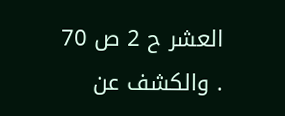العشر ح 2 ص 70 . والكشف عن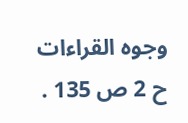وجوه القراءات ح 2 ص 135 .